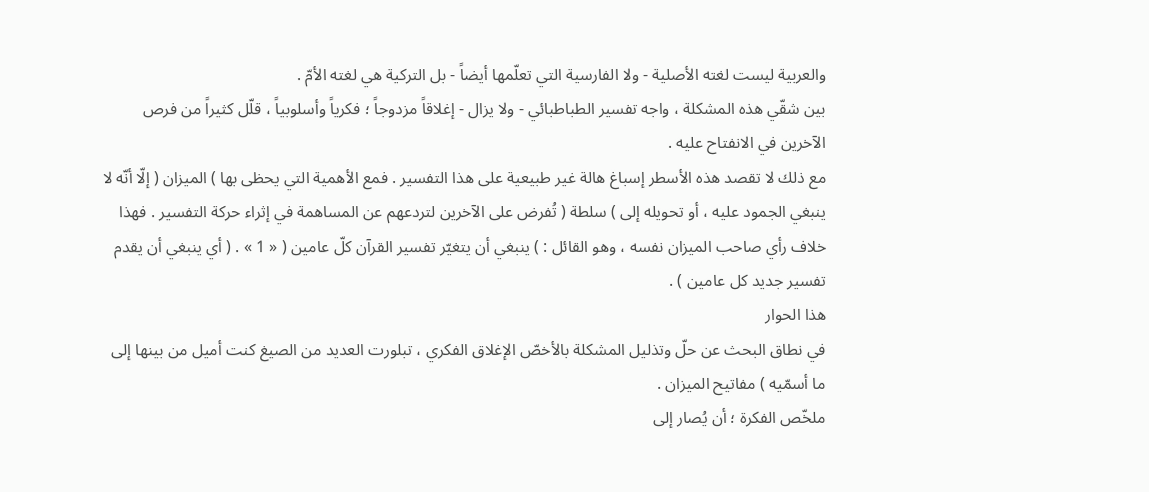والعربية ليست لغته الأصلية - ولا الفارسية التي تعلّمها أيضاً - بل التركية هي لغته الأمّ .
بين شقّي هذه المشكلة ، واجه تفسير الطباطبائي - ولا يزال - إغلاقاً مزدوجاً ؛ فكرياً وأسلوبياً ، قلّل كثيراً من فرص الآخرين في الانفتاح عليه .
مع ذلك لا تقصد هذه الأسطر إسباغ هالة غير طبيعية على هذا التفسير . فمع الأهمية التي يحظى بها ) الميزان ( إلّا أنّه لا ينبغي الجمود عليه ، أو تحويله إلى ) سلطة ( تُفرض على الآخرين لتردعهم عن المساهمة في إثراء حركة التفسير . فهذا خلاف رأي صاحب الميزان نفسه ، وهو القائل : ) ينبغي أن يتغيّر تفسير القرآن كلّ عامين ( « 1 » . ( أي ينبغي أن يقدم تفسير جديد كل عامين ) .
هذا الحوار
في نطاق البحث عن حلّ وتذليل المشكلة بالأخصّ الإغلاق الفكري ، تبلورت العديد من الصيغ كنت أميل من بينها إلى ما أسمّيه ) مفاتيح الميزان .
ملخّص الفكرة ؛ أن يُصار إلى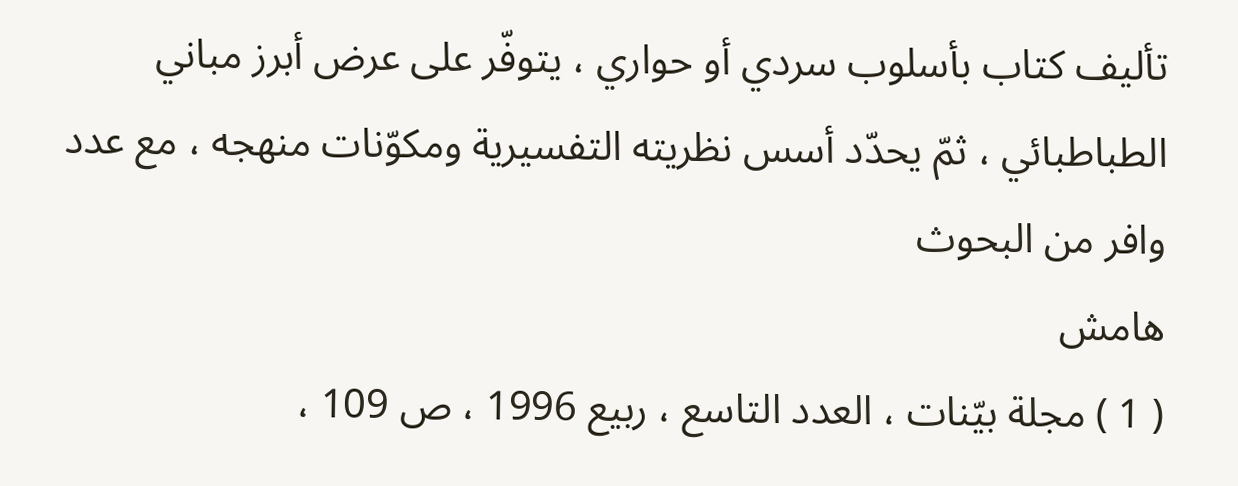تأليف كتاب بأسلوب سردي أو حواري ، يتوفّر على عرض أبرز مباني الطباطبائي ، ثمّ يحدّد أسس نظريته التفسيرية ومكوّنات منهجه ، مع عدد وافر من البحوث
هامش
( 1 ) مجلة بيّنات ، العدد التاسع ، ربيع 1996 ، ص 109 ،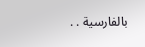بالفارسية . .